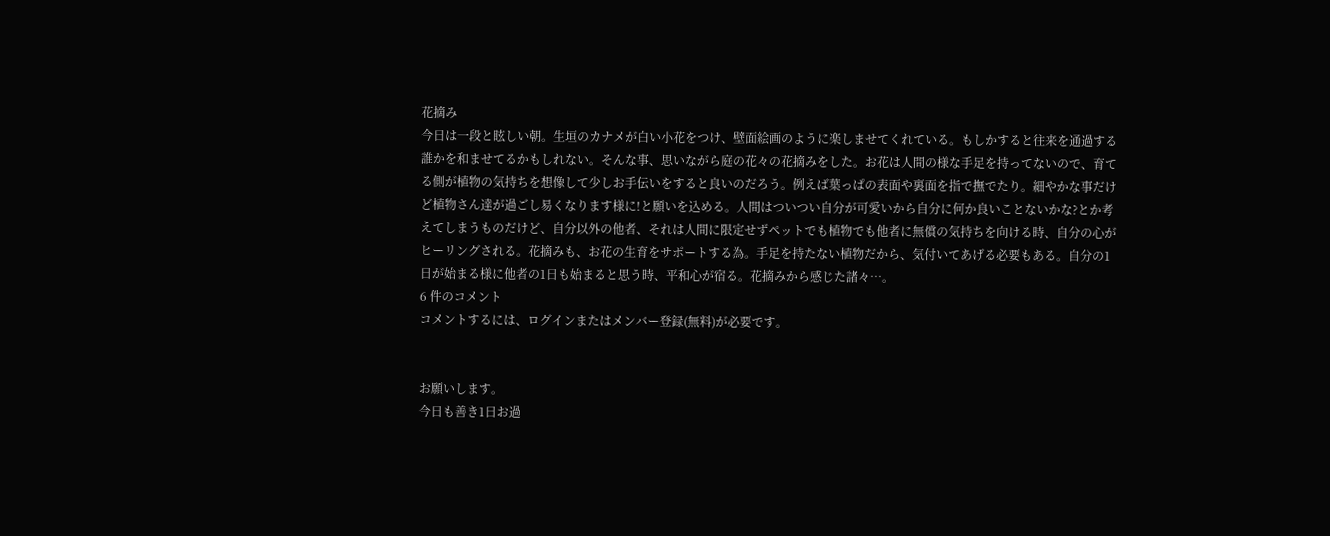花摘み
今日は一段と眩しい朝。生垣のカナメが白い小花をつけ、壁面絵画のように楽しませてくれている。もしかすると往来を通過する誰かを和ませてるかもしれない。そんな事、思いながら庭の花々の花摘みをした。お花は人間の様な手足を持ってないので、育てる側が植物の気持ちを想像して少しお手伝いをすると良いのだろう。例えば葉っぱの表面や裏面を指で撫でたり。細やかな事だけど植物さん達が過ごし易くなります様に!と願いを込める。人間はついつい自分が可愛いから自分に何か良いことないかな?とか考えてしまうものだけど、自分以外の他者、それは人間に限定せずペットでも植物でも他者に無償の気持ちを向ける時、自分の心がヒーリングされる。花摘みも、お花の生育をサポートする為。手足を持たない植物だから、気付いてあげる必要もある。自分の1日が始まる様に他者の1日も始まると思う時、平和心が宿る。花摘みから感じた諸々…。
6 件のコメント
コメントするには、ログインまたはメンバー登録(無料)が必要です。


お願いします。
今日も善き1日お過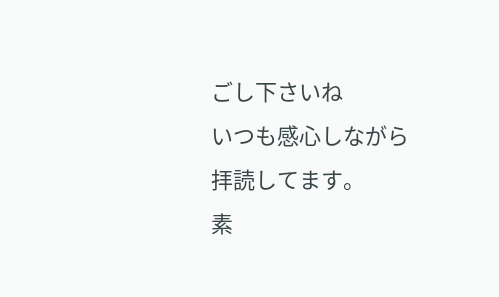ごし下さいね
いつも感心しながら
拝読してます。
素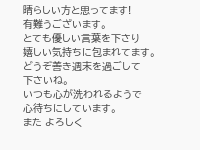晴らしい方と思ってます!
有難うございます。
とても優しい言葉を下さり
嬉しい気持ちに包まれてます。
どうぞ善き週末を過ごして
下さいね。
いつも心が洗われるようで
心待ちにしています。
また よろしく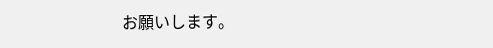お願いします。